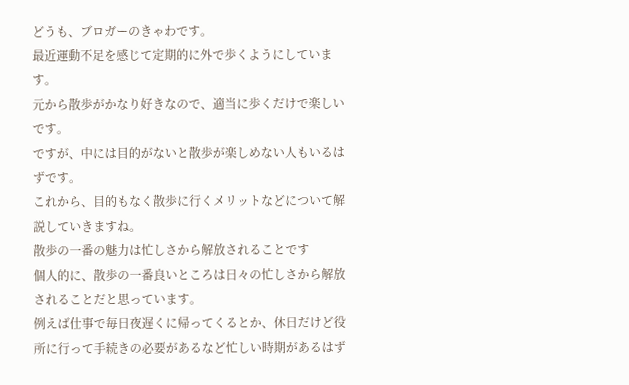どうも、ブロガーのきゃわです。
最近運動不足を感じて定期的に外で歩くようにしています。
元から散歩がかなり好きなので、適当に歩くだけで楽しいです。
ですが、中には目的がないと散歩が楽しめない人もいるはずです。
これから、目的もなく散歩に行くメリットなどについて解説していきますね。
散歩の一番の魅力は忙しさから解放されることです
個人的に、散歩の一番良いところは日々の忙しさから解放されることだと思っています。
例えば仕事で毎日夜遅くに帰ってくるとか、休日だけど役所に行って手続きの必要があるなど忙しい時期があるはず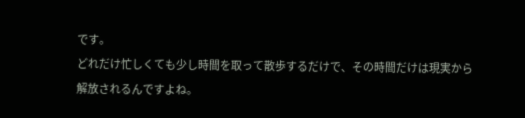です。
どれだけ忙しくても少し時間を取って散歩するだけで、その時間だけは現実から解放されるんですよね。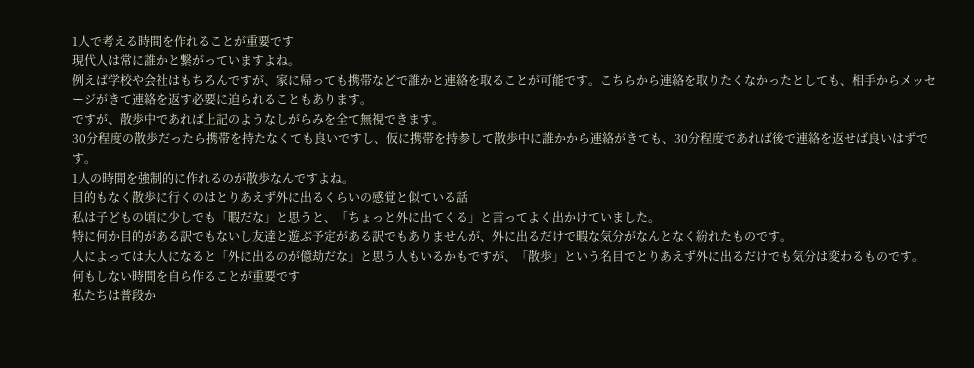1人で考える時間を作れることが重要です
現代人は常に誰かと繋がっていますよね。
例えば学校や会社はもちろんですが、家に帰っても携帯などで誰かと連絡を取ることが可能です。こちらから連絡を取りたくなかったとしても、相手からメッセージがきて連絡を返す必要に迫られることもあります。
ですが、散歩中であれば上記のようなしがらみを全て無視できます。
30分程度の散歩だったら携帯を持たなくても良いですし、仮に携帯を持参して散歩中に誰かから連絡がきても、30分程度であれば後で連絡を返せば良いはずです。
1人の時間を強制的に作れるのが散歩なんですよね。
目的もなく散歩に行くのはとりあえず外に出るくらいの感覚と似ている話
私は子どもの頃に少しでも「暇だな」と思うと、「ちょっと外に出てくる」と言ってよく出かけていました。
特に何か目的がある訳でもないし友達と遊ぶ予定がある訳でもありませんが、外に出るだけで暇な気分がなんとなく紛れたものです。
人によっては大人になると「外に出るのが億劫だな」と思う人もいるかもですが、「散歩」という名目でとりあえず外に出るだけでも気分は変わるものです。
何もしない時間を自ら作ることが重要です
私たちは普段か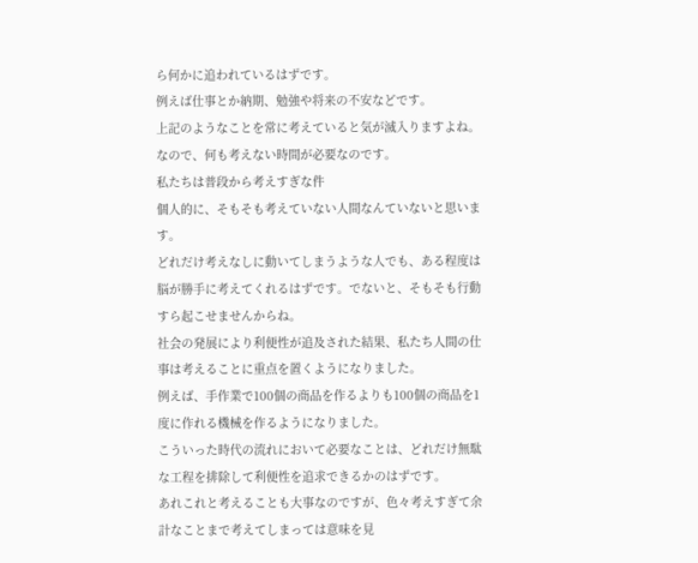ら何かに追われているはずです。
例えば仕事とか納期、勉強や将来の不安などです。
上記のようなことを常に考えていると気が滅入りますよね。なので、何も考えない時間が必要なのです。
私たちは普段から考えすぎな件
個人的に、そもそも考えていない人間なんていないと思います。
どれだけ考えなしに動いてしまうような人でも、ある程度は脳が勝手に考えてくれるはずです。でないと、そもそも行動すら起こせませんからね。
社会の発展により利便性が追及された結果、私たち人間の仕事は考えることに重点を置くようになりました。
例えば、手作業で100個の商品を作るよりも100個の商品を1度に作れる機械を作るようになりました。
こういった時代の流れにおいて必要なことは、どれだけ無駄な工程を排除して利便性を追求できるかのはずです。
あれこれと考えることも大事なのですが、色々考えすぎて余計なことまで考えてしまっては意味を見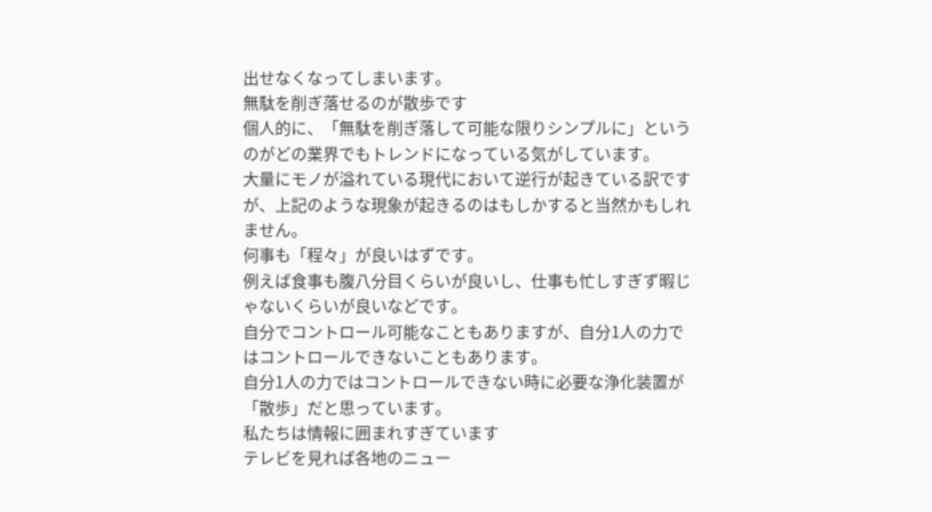出せなくなってしまいます。
無駄を削ぎ落せるのが散歩です
個人的に、「無駄を削ぎ落して可能な限りシンプルに」というのがどの業界でもトレンドになっている気がしています。
大量にモノが溢れている現代において逆行が起きている訳ですが、上記のような現象が起きるのはもしかすると当然かもしれません。
何事も「程々」が良いはずです。
例えば食事も腹八分目くらいが良いし、仕事も忙しすぎず暇じゃないくらいが良いなどです。
自分でコントロール可能なこともありますが、自分1人の力ではコントロールできないこともあります。
自分1人の力ではコントロールできない時に必要な浄化装置が「散歩」だと思っています。
私たちは情報に囲まれすぎています
テレビを見れば各地のニュー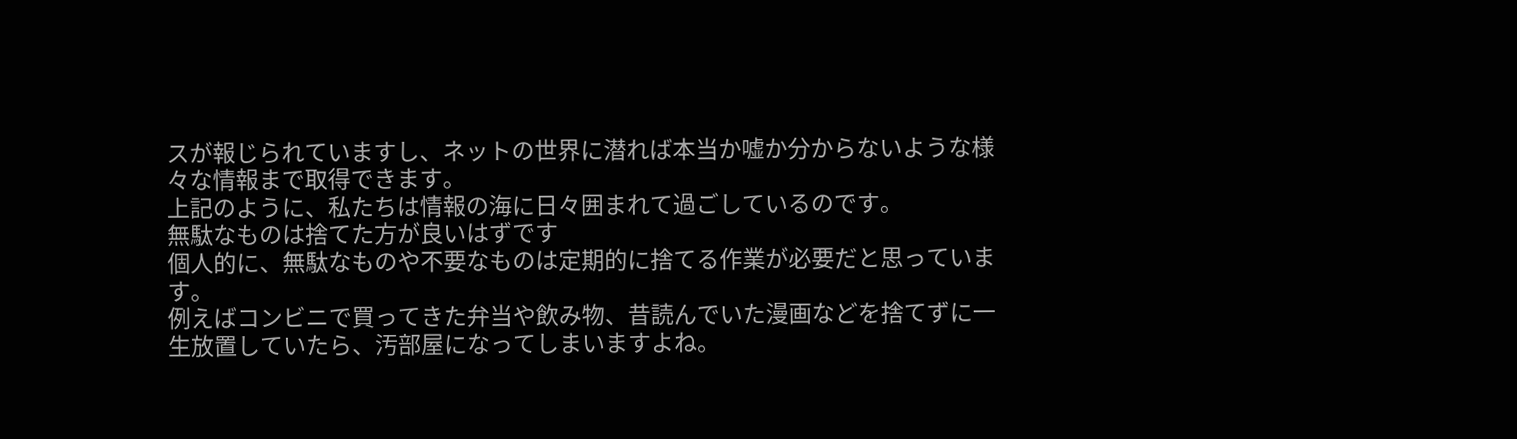スが報じられていますし、ネットの世界に潜れば本当か嘘か分からないような様々な情報まで取得できます。
上記のように、私たちは情報の海に日々囲まれて過ごしているのです。
無駄なものは捨てた方が良いはずです
個人的に、無駄なものや不要なものは定期的に捨てる作業が必要だと思っています。
例えばコンビニで買ってきた弁当や飲み物、昔読んでいた漫画などを捨てずに一生放置していたら、汚部屋になってしまいますよね。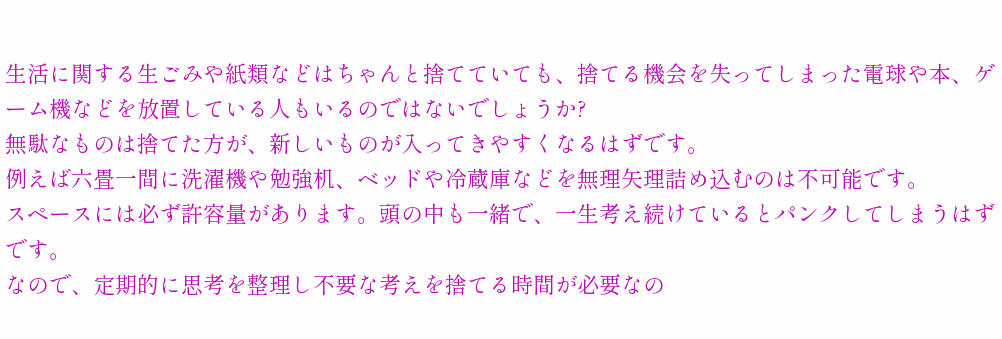生活に関する生ごみや紙類などはちゃんと捨てていても、捨てる機会を失ってしまった電球や本、ゲーム機などを放置している人もいるのではないでしょうか?
無駄なものは捨てた方が、新しいものが入ってきやすくなるはずです。
例えば六畳一間に洗濯機や勉強机、ベッドや冷蔵庫などを無理矢理詰め込むのは不可能です。
スペースには必ず許容量があります。頭の中も一緒で、一生考え続けているとパンクしてしまうはずです。
なので、定期的に思考を整理し不要な考えを捨てる時間が必要なの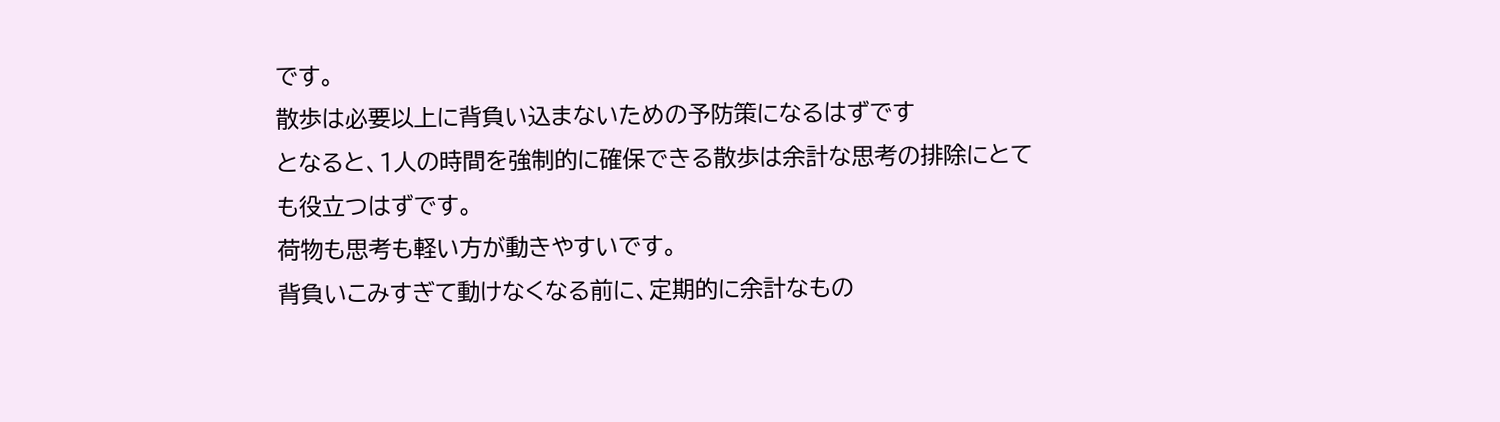です。
散歩は必要以上に背負い込まないための予防策になるはずです
となると、1人の時間を強制的に確保できる散歩は余計な思考の排除にとても役立つはずです。
荷物も思考も軽い方が動きやすいです。
背負いこみすぎて動けなくなる前に、定期的に余計なもの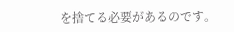を捨てる必要があるのです。